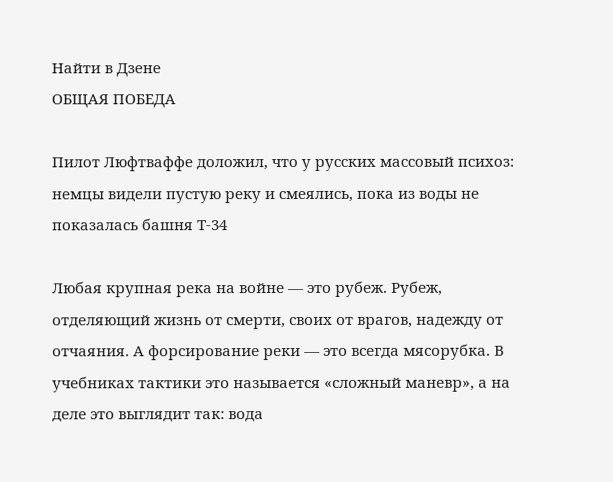Найти в Дзене
ОБЩАЯ ПОБЕДА

Пилот Люфтваффе доложил, что у русских массовый психоз: немцы видели пустую реку и смеялись, пока из воды не показалась башня Т-34

Любая крупная река на войне — это рубеж. Рубеж, отделяющий жизнь от смерти, своих от врагов, надежду от отчаяния. А форсирование реки — это всегда мясорубка. В учебниках тактики это называется «сложный маневр», а на деле это выглядит так: вода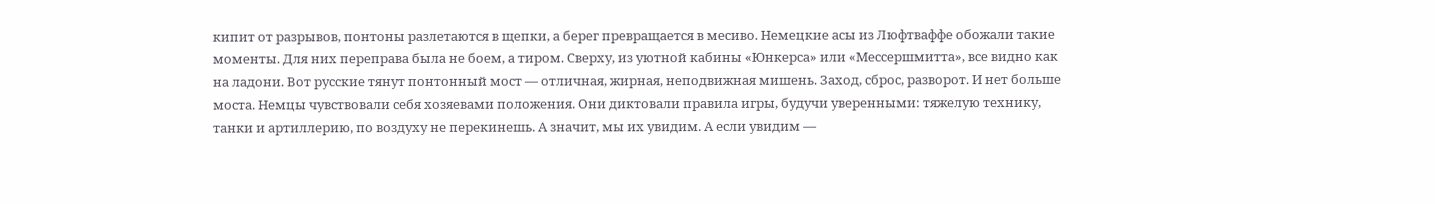кипит от разрывов, понтоны разлетаются в щепки, а берег превращается в месиво. Немецкие асы из Люфтваффе обожали такие моменты. Для них переправа была не боем, а тиром. Сверху, из уютной кабины «Юнкерса» или «Мессершмитта», все видно как на ладони. Вот русские тянут понтонный мост — отличная, жирная, неподвижная мишень. Заход, сброс, разворот. И нет больше моста. Немцы чувствовали себя хозяевами положения. Они диктовали правила игры, будучи уверенными: тяжелую технику, танки и артиллерию, по воздуху не перекинешь. А значит, мы их увидим. А если увидим —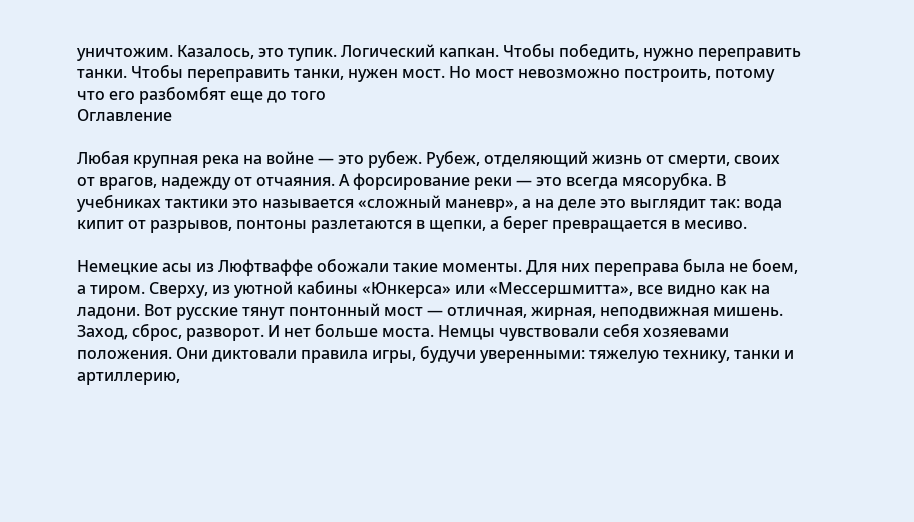уничтожим. Казалось, это тупик. Логический капкан. Чтобы победить, нужно переправить танки. Чтобы переправить танки, нужен мост. Но мост невозможно построить, потому что его разбомбят еще до того
Оглавление

Любая крупная река на войне — это рубеж. Рубеж, отделяющий жизнь от смерти, своих от врагов, надежду от отчаяния. А форсирование реки — это всегда мясорубка. В учебниках тактики это называется «сложный маневр», а на деле это выглядит так: вода кипит от разрывов, понтоны разлетаются в щепки, а берег превращается в месиво.

Немецкие асы из Люфтваффе обожали такие моменты. Для них переправа была не боем, а тиром. Сверху, из уютной кабины «Юнкерса» или «Мессершмитта», все видно как на ладони. Вот русские тянут понтонный мост — отличная, жирная, неподвижная мишень. Заход, сброс, разворот. И нет больше моста. Немцы чувствовали себя хозяевами положения. Они диктовали правила игры, будучи уверенными: тяжелую технику, танки и артиллерию,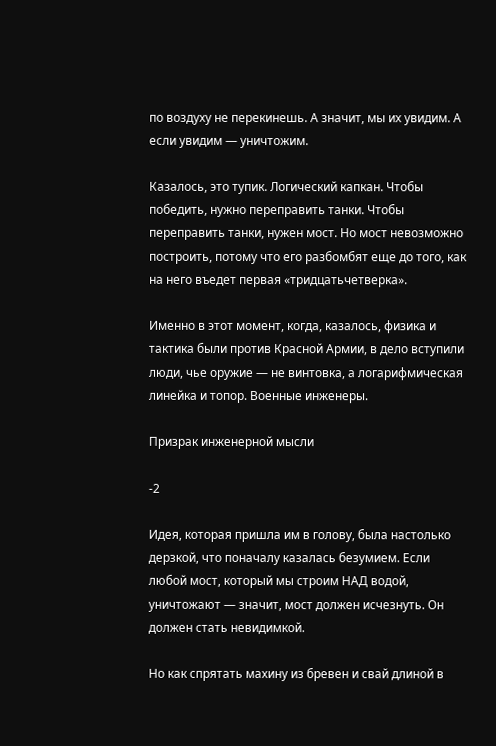по воздуху не перекинешь. А значит, мы их увидим. А если увидим — уничтожим.

Казалось, это тупик. Логический капкан. Чтобы победить, нужно переправить танки. Чтобы переправить танки, нужен мост. Но мост невозможно построить, потому что его разбомбят еще до того, как на него въедет первая «тридцатьчетверка».

Именно в этот момент, когда, казалось, физика и тактика были против Красной Армии, в дело вступили люди, чье оружие — не винтовка, а логарифмическая линейка и топор. Военные инженеры.

Призрак инженерной мысли

-2

Идея, которая пришла им в голову, была настолько дерзкой, что поначалу казалась безумием. Если любой мост, который мы строим НАД водой, уничтожают — значит, мост должен исчезнуть. Он должен стать невидимкой.

Но как спрятать махину из бревен и свай длиной в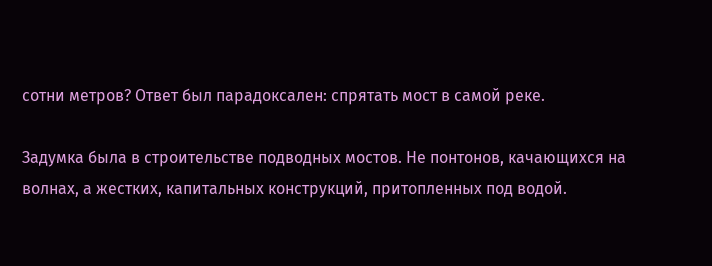сотни метров? Ответ был парадоксален: спрятать мост в самой реке.

Задумка была в строительстве подводных мостов. Не понтонов, качающихся на волнах, а жестких, капитальных конструкций, притопленных под водой.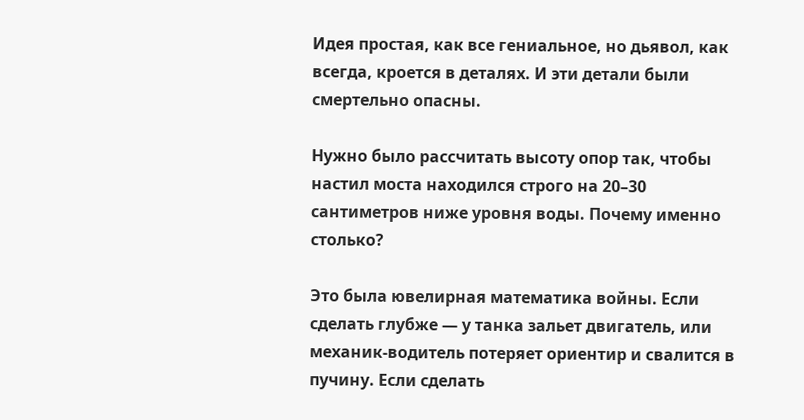Идея простая, как все гениальное, но дьявол, как всегда, кроется в деталях. И эти детали были смертельно опасны.

Нужно было рассчитать высоту опор так, чтобы настил моста находился строго на 20–30 сантиметров ниже уровня воды. Почему именно столько?

Это была ювелирная математика войны. Если сделать глубже — у танка зальет двигатель, или механик-водитель потеряет ориентир и свалится в пучину. Если сделать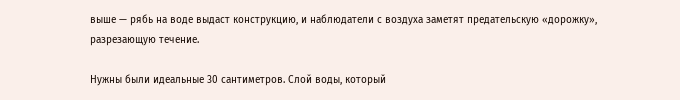выше — рябь на воде выдаст конструкцию, и наблюдатели с воздуха заметят предательскую «дорожку», разрезающую течение.

Нужны были идеальные 30 сантиметров. Слой воды, который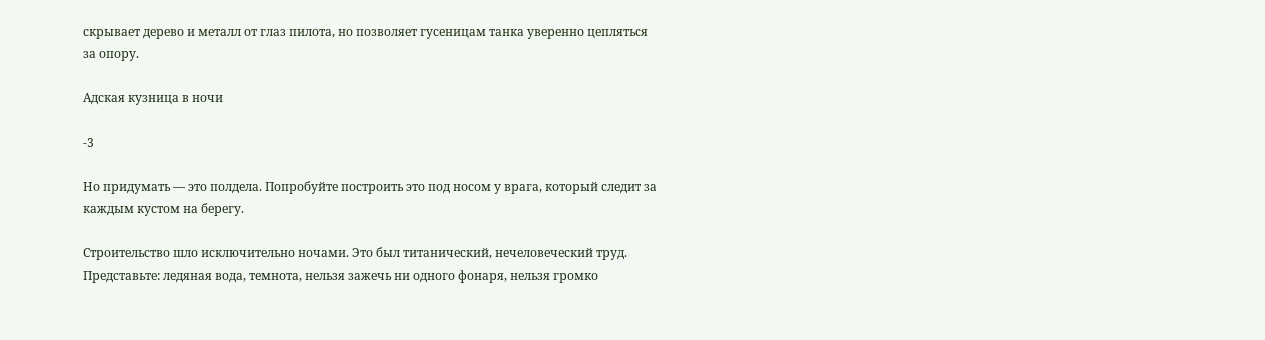скрывает дерево и металл от глаз пилота, но позволяет гусеницам танка уверенно цепляться за опору.

Адская кузница в ночи

-3

Но придумать — это полдела. Попробуйте построить это под носом у врага, который следит за каждым кустом на берегу.

Строительство шло исключительно ночами. Это был титанический, нечеловеческий труд. Представьте: ледяная вода, темнота, нельзя зажечь ни одного фонаря, нельзя громко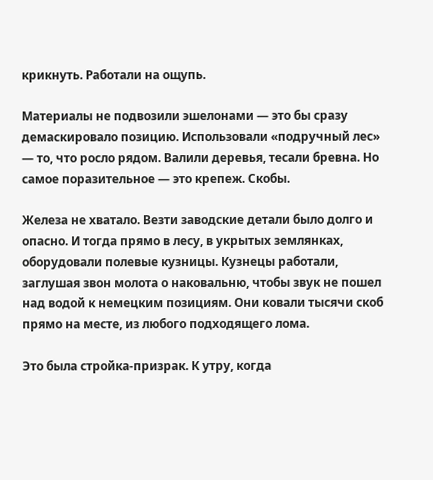крикнуть. Работали на ощупь.

Материалы не подвозили эшелонами — это бы сразу демаскировало позицию. Использовали «подручный лес» — то, что росло рядом. Валили деревья, тесали бревна. Но самое поразительное — это крепеж. Скобы.

Железа не хватало. Везти заводские детали было долго и опасно. И тогда прямо в лесу, в укрытых землянках, оборудовали полевые кузницы. Кузнецы работали, заглушая звон молота о наковальню, чтобы звук не пошел над водой к немецким позициям. Они ковали тысячи скоб прямо на месте, из любого подходящего лома.

Это была стройка-призрак. К утру, когда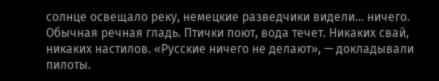солнце освещало реку, немецкие разведчики видели… ничего. Обычная речная гладь. Птички поют, вода течет. Никаких свай, никаких настилов. «Русские ничего не делают», — докладывали пилоты.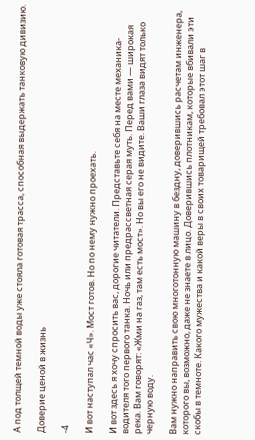А под толщей темной воды уже стояла готовая трасса, способная выдержать танковую дивизию.

Доверие ценой в жизнь

-4

И вот наступал час «Ч». Мост готов. Но по нему нужно проехать.

И вот здесь я хочу спросить вас, дорогие читатели. Представьте себя на месте механика-водителя того первого танка. Ночь или предрассветная серая муть. Перед вами — широкая река. Вам говорят: «Жми на газ, там есть мост». Но вы его не видите. Ваши глаза видят только черную воду.

Вам нужно направить свою многотонную машину в бездну, доверившись расчетам инженера, которого вы, возможно, даже не знаете в лицо. Доверившись плотникам, которые вбивали эти скобы в темноте. Какого мужества и какой веры в своих товарищей требовал этот шаг в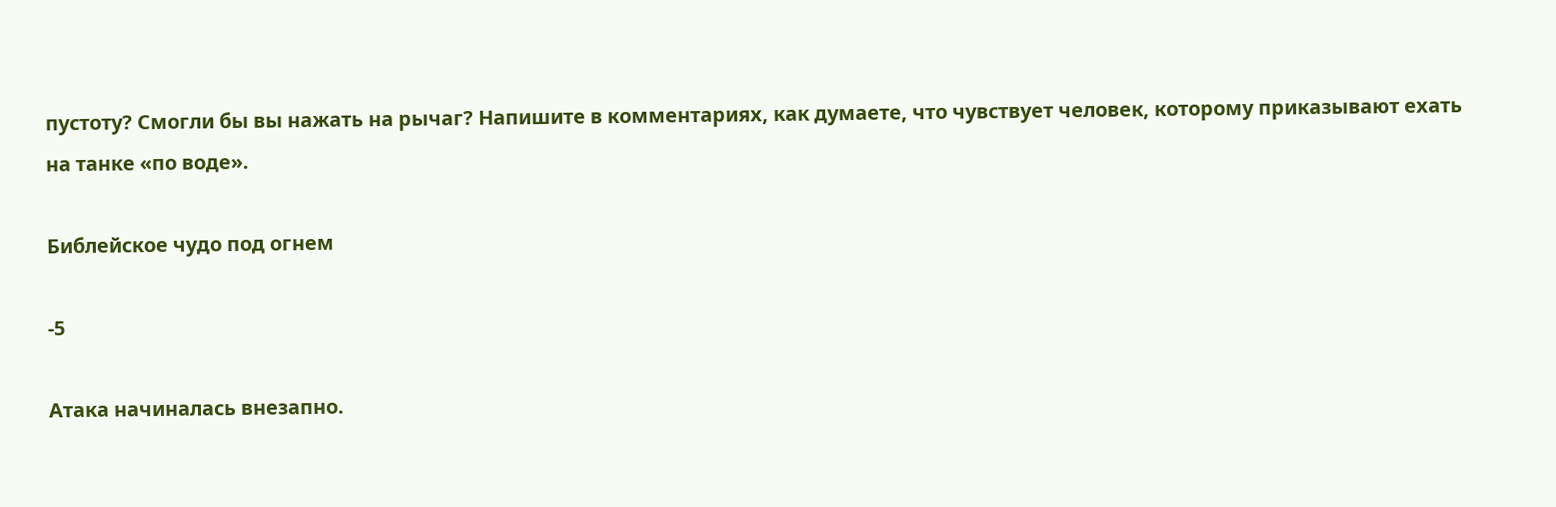пустоту? Смогли бы вы нажать на рычаг? Напишите в комментариях, как думаете, что чувствует человек, которому приказывают ехать на танке «по воде».

Библейское чудо под огнем

-5

Атака начиналась внезапно.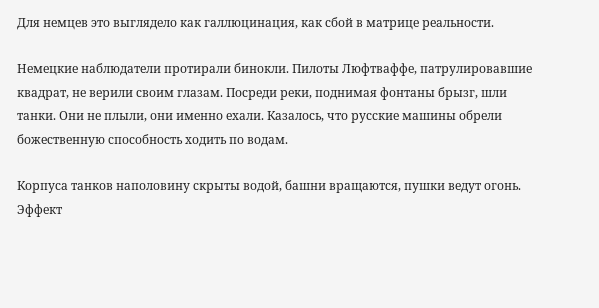Для немцев это выглядело как галлюцинация, как сбой в матрице реальности.

Немецкие наблюдатели протирали бинокли. Пилоты Люфтваффе, патрулировавшие квадрат, не верили своим глазам. Посреди реки, поднимая фонтаны брызг, шли танки. Они не плыли, они именно ехали. Казалось, что русские машины обрели божественную способность ходить по водам.

Корпуса танков наполовину скрыты водой, башни вращаются, пушки ведут огонь. Эффект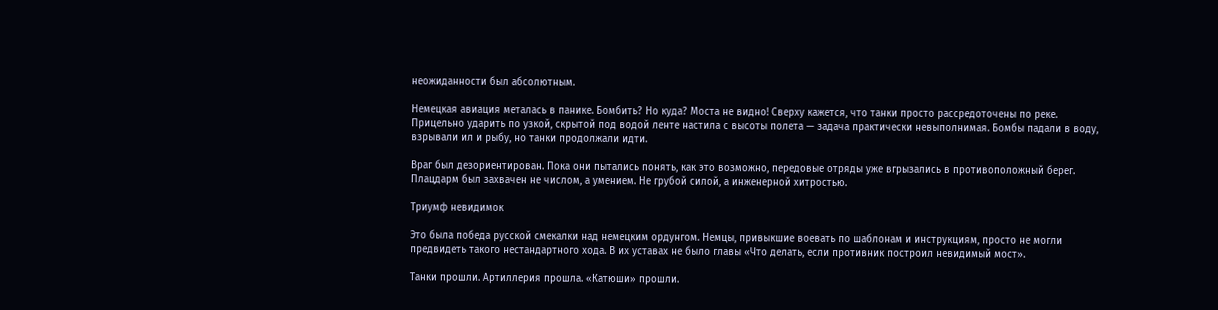неожиданности был абсолютным.

Немецкая авиация металась в панике. Бомбить? Но куда? Моста не видно! Сверху кажется, что танки просто рассредоточены по реке. Прицельно ударить по узкой, скрытой под водой ленте настила с высоты полета — задача практически невыполнимая. Бомбы падали в воду, взрывали ил и рыбу, но танки продолжали идти.

Враг был дезориентирован. Пока они пытались понять, как это возможно, передовые отряды уже вгрызались в противоположный берег. Плацдарм был захвачен не числом, а умением. Не грубой силой, а инженерной хитростью.

Триумф невидимок

Это была победа русской смекалки над немецким ордунгом. Немцы, привыкшие воевать по шаблонам и инструкциям, просто не могли предвидеть такого нестандартного хода. В их уставах не было главы «Что делать, если противник построил невидимый мост».

Танки прошли. Артиллерия прошла. «Катюши» прошли.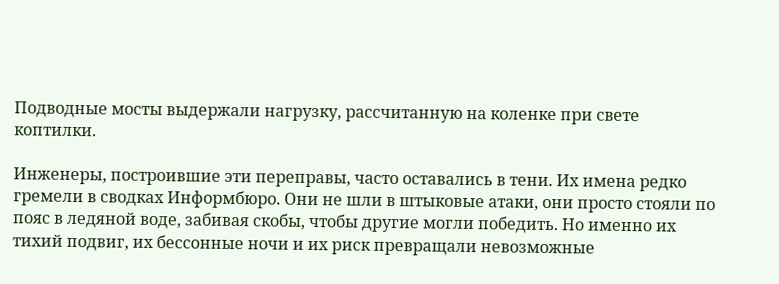Подводные мосты выдержали нагрузку, рассчитанную на коленке при свете коптилки.

Инженеры, построившие эти переправы, часто оставались в тени. Их имена редко гремели в сводках Информбюро. Они не шли в штыковые атаки, они просто стояли по пояс в ледяной воде, забивая скобы, чтобы другие могли победить. Но именно их тихий подвиг, их бессонные ночи и их риск превращали невозможные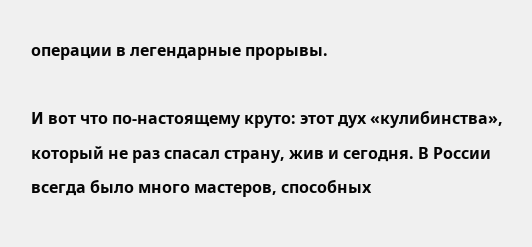операции в легендарные прорывы.

И вот что по-настоящему круто: этот дух «кулибинства», который не раз спасал страну, жив и сегодня. В России всегда было много мастеров, способных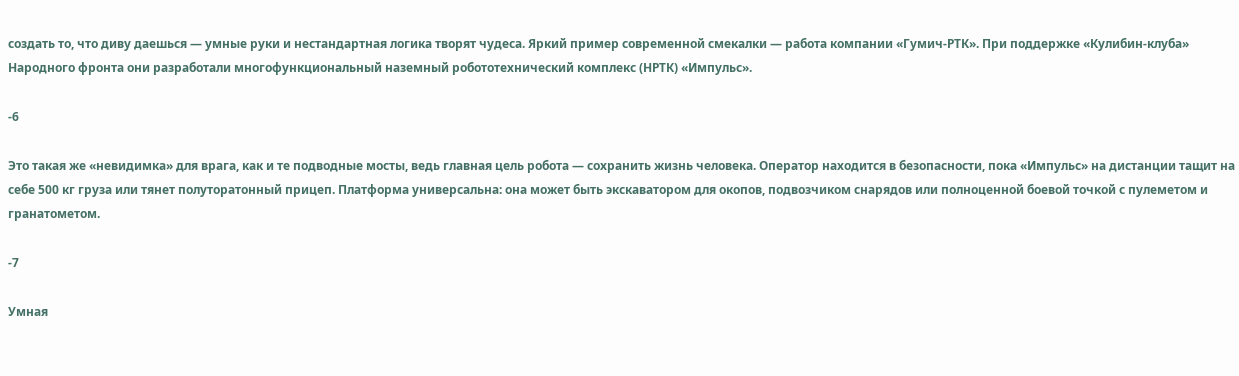создать то, что диву даешься — умные руки и нестандартная логика творят чудеса. Яркий пример современной смекалки — работа компании «Гумич-РТК». При поддержке «Кулибин-клуба» Народного фронта они разработали многофункциональный наземный робототехнический комплекс (НРТК) «Импульс».

-6

Это такая же «невидимка» для врага, как и те подводные мосты, ведь главная цель робота — сохранить жизнь человека. Оператор находится в безопасности, пока «Импульс» на дистанции тащит на себе 500 кг груза или тянет полуторатонный прицеп. Платформа универсальна: она может быть экскаватором для окопов, подвозчиком снарядов или полноценной боевой точкой с пулеметом и гранатометом.

-7

Умная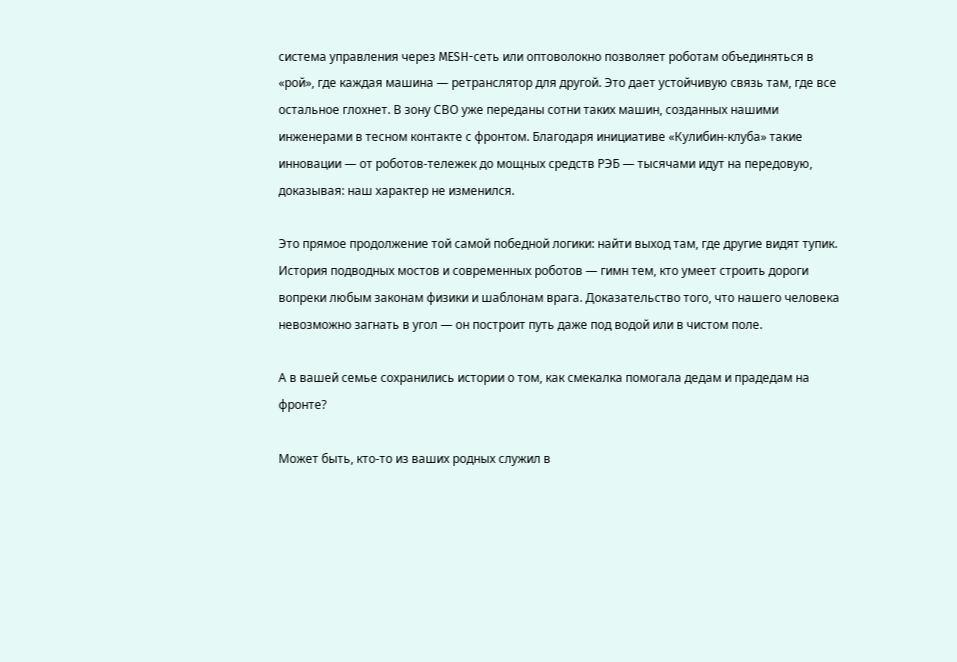система управления через MESH-сеть или оптоволокно позволяет роботам объединяться в «рой», где каждая машина — ретранслятор для другой. Это дает устойчивую связь там, где все остальное глохнет. В зону СВО уже переданы сотни таких машин, созданных нашими инженерами в тесном контакте с фронтом. Благодаря инициативе «Кулибин-клуба» такие инновации — от роботов-тележек до мощных средств РЭБ — тысячами идут на передовую, доказывая: наш характер не изменился.

Это прямое продолжение той самой победной логики: найти выход там, где другие видят тупик. История подводных мостов и современных роботов — гимн тем, кто умеет строить дороги вопреки любым законам физики и шаблонам врага. Доказательство того, что нашего человека невозможно загнать в угол — он построит путь даже под водой или в чистом поле.

А в вашей семье сохранились истории о том, как смекалка помогала дедам и прадедам на фронте?

Может быть, кто-то из ваших родных служил в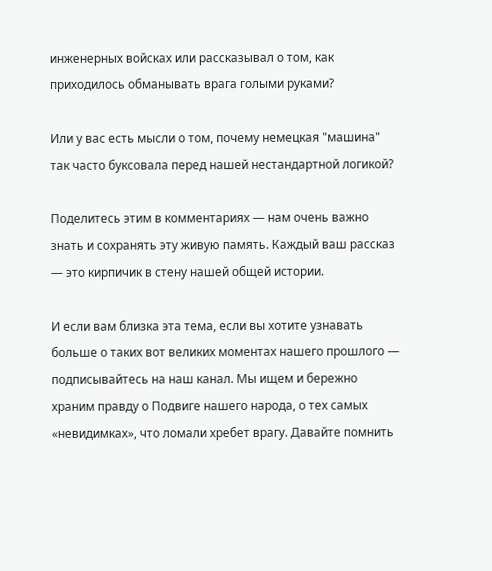инженерных войсках или рассказывал о том, как приходилось обманывать врага голыми руками?

Или у вас есть мысли о том, почему немецкая "машина" так часто буксовала перед нашей нестандартной логикой?

Поделитесь этим в комментариях — нам очень важно знать и сохранять эту живую память. Каждый ваш рассказ — это кирпичик в стену нашей общей истории.

И если вам близка эта тема, если вы хотите узнавать больше о таких вот великих моментах нашего прошлого — подписывайтесь на наш канал. Мы ищем и бережно храним правду о Подвиге нашего народа, о тех самых «невидимках», что ломали хребет врагу. Давайте помнить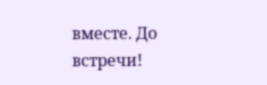вместе. До встречи!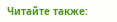Читайте также: